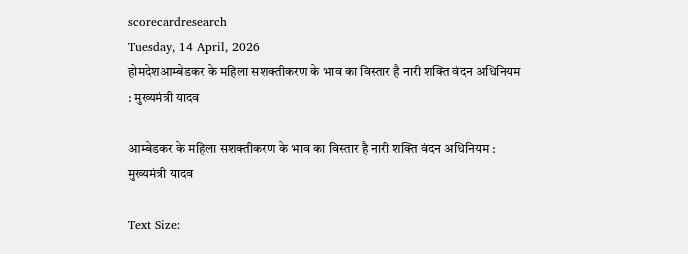scorecardresearch
Tuesday, 14 April, 2026
होमदेशआम्बेडकर के महिला सशक्तीकरण के भाव का विस्तार है नारी शक्ति वंदन अधिनियम : मुख्यमंत्री यादव

आम्बेडकर के महिला सशक्तीकरण के भाव का विस्तार है नारी शक्ति वंदन अधिनियम : मुख्यमंत्री यादव

Text Size: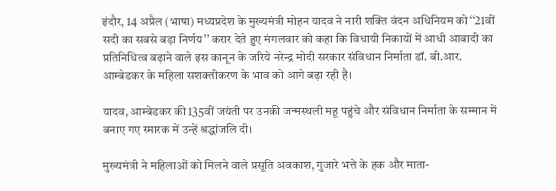इंदौर, 14 अप्रैल (भाषा) मध्यप्रदेश के मुख्यमंत्री मोहन यादव ने नारी शक्ति वंदन अधिनियम को ‘‘21वीं सदी का सबसे बड़ा निर्णय’’ करार देते हुए मंगलवार को कहा कि विधायी निकायों में आधी आबादी का प्रतिनिधित्व बढ़ाने वाले इस कानून के जरिये नरेन्द्र मोदी सरकार संविधान निर्माता डॉ. बी.आर. आम्बेडकर के महिला सशक्तीकरण के भाव को आगे बढ़ा रही है।

यादव, आम्बेडकर की 135वीं जयंती पर उनकी जन्मस्थली महू पहुंचे और संविधान निर्माता के सम्मान में बनाए गए स्मारक में उन्हें श्रद्धांजलि दी।

मुख्यमंत्री ने महिलाओं को मिलने वाले प्रसूति अवकाश, गुजारे भत्ते के हक और माता-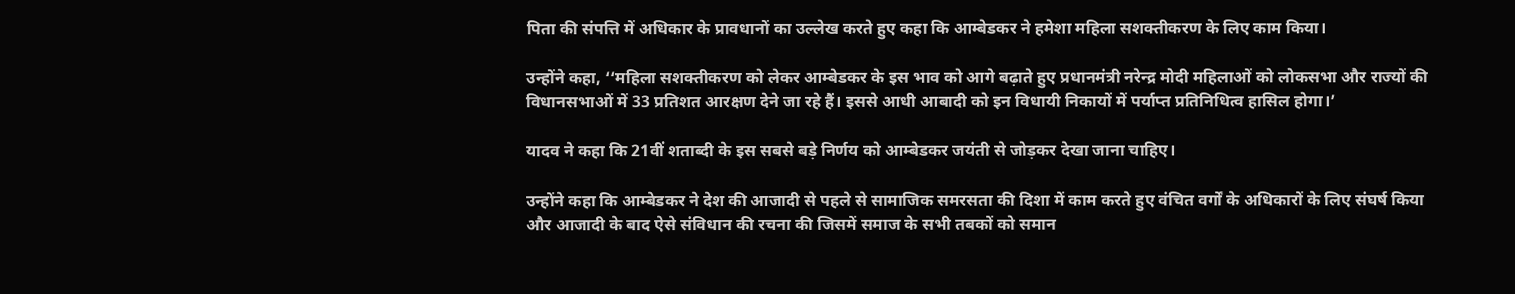पिता की संपत्ति में अधिकार के प्रावधानों का उल्लेख करते हुए कहा कि आम्बेडकर ने हमेशा महिला सशक्तीकरण के लिए काम किया।

उन्होंने कहा, ‘‘महिला सशक्तीकरण को लेकर आम्बेडकर के इस भाव को आगे बढ़ाते हुए प्रधानमंत्री नरेन्द्र मोदी महिलाओं को लोकसभा और राज्यों की विधानसभाओं में 33 प्रतिशत आरक्षण देने जा रहे हैं। इससे आधी आबादी को इन विधायी निकायों में पर्याप्त प्रतिनिधित्व हासिल होगा।’

यादव ने कहा कि 21वीं शताब्दी के इस सबसे बड़े निर्णय को आम्बेडकर जयंती से जोड़कर देखा जाना चाहिए।

उन्होंने कहा कि आम्बेडकर ने देश की आजादी से पहले से सामाजिक समरसता की दिशा में काम करते हुए वंचित वर्गों के अधिकारों के लिए संघर्ष किया और आजादी के बाद ऐसे संविधान की रचना की जिसमें समाज के सभी तबकों को समान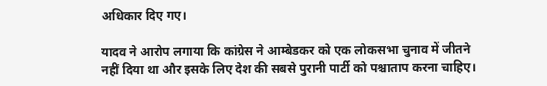अधिकार दिए गए।

यादव ने आरोप लगाया कि कांग्रेस ने आम्बेडकर को एक लोकसभा चुनाव में जीतने नहीं दिया था और इसके लिए देश की सबसे पुरानी पार्टी को पश्चाताप करना चाहिए।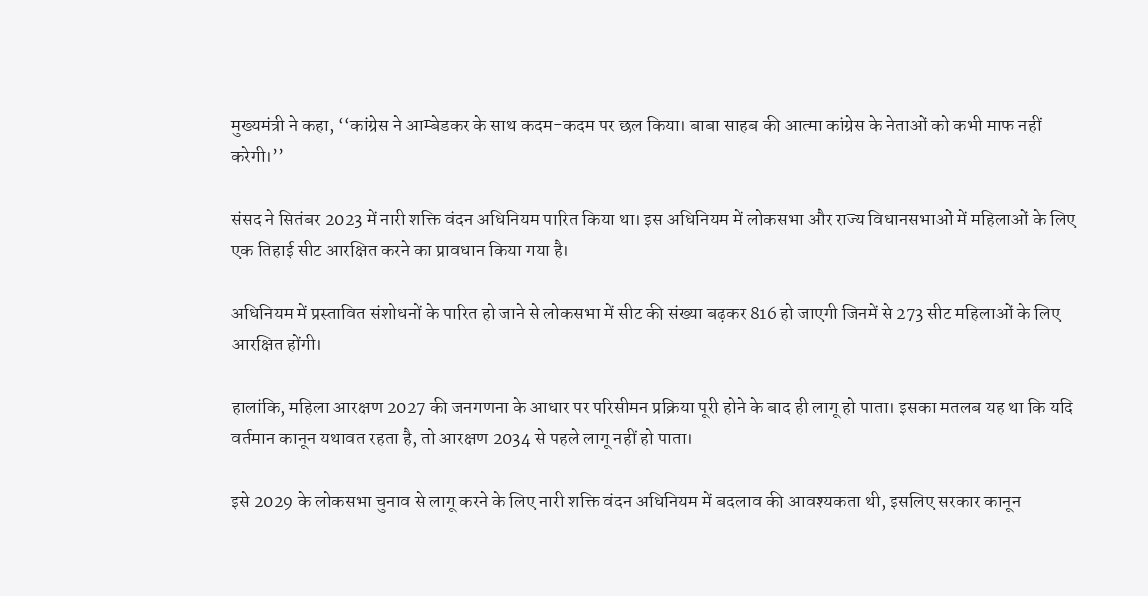मुख्यमंत्री ने कहा, ‘‘कांग्रेस ने आम्बेडकर के साथ कदम-कदम पर छल किया। बाबा साहब की आत्मा कांग्रेस के नेताओं को कभी माफ नहीं करेगी।’’

संसद ने सितंबर 2023 में नारी शक्ति वंदन अधिनियम पारित किया था। इस अधिनियम में लोकसभा और राज्य विधानसभाओं में महिलाओं के लिए एक तिहाई सीट आरक्षित करने का प्रावधान किया गया है।

अधिनियम में प्रस्तावित संशोधनों के पारित हो जाने से लोकसभा में सीट की संख्या बढ़कर 816 हो जाएगी जिनमें से 273 सीट महिलाओं के लिए आरक्षित होंगी।

हालांकि, महिला आरक्षण 2027 की जनगणना के आधार पर परिसीमन प्रक्रिया पूरी होने के बाद ही लागू हो पाता। इसका मतलब यह था कि यदि वर्तमान कानून यथावत रहता है, तो आरक्षण 2034 से पहले लागू नहीं हो पाता।

इसे 2029 के लोकसभा चुनाव से लागू करने के लिए नारी शक्ति वंदन अधिनियम में बदलाव की आवश्यकता थी, इसलिए सरकार कानून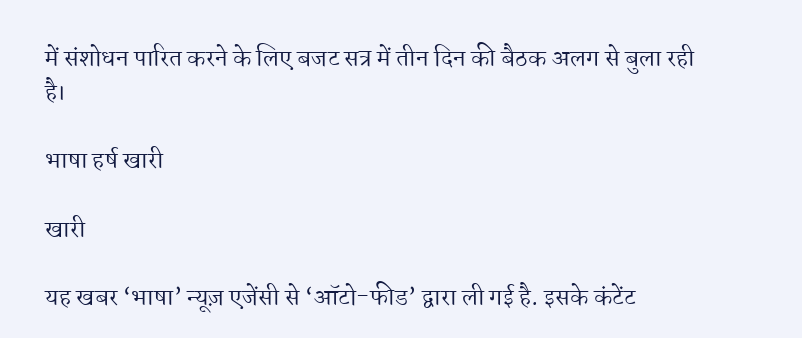में संशोधन पारित करने के लिए बजट सत्र में तीन दिन की बैठक अलग से बुला रही है।

भाषा हर्ष खारी

खारी

यह खबर ‘भाषा’ न्यूज़ एजेंसी से ‘ऑटो-फीड’ द्वारा ली गई है. इसके कंटेंट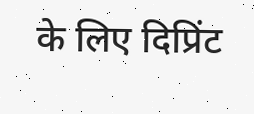के लिए दिप्रिंट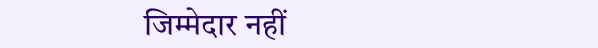जिम्मेदार नहीं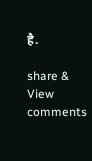है.

share & View comments